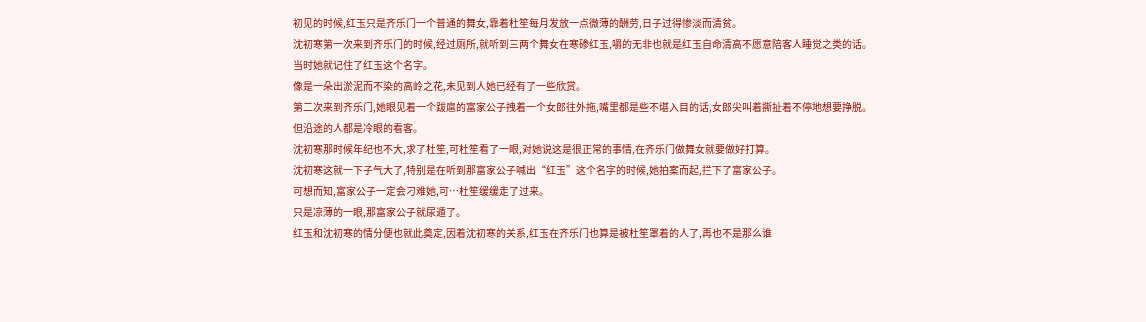初见的时候,红玉只是齐乐门一个普通的舞女,靠着杜笙每月发放一点微薄的酬劳,日子过得惨淡而清贫。
沈初寒第一次来到齐乐门的时候,经过厕所,就听到三两个舞女在寒碜红玉,嚼的无非也就是红玉自命清高不愿意陪客人睡觉之类的话。
当时她就记住了红玉这个名字。
像是一朵出淤泥而不染的高岭之花,未见到人她已经有了一些欣赏。
第二次来到齐乐门,她眼见着一个跋扈的富家公子拽着一个女郎往外拖,嘴里都是些不堪入目的话,女郎尖叫着撕扯着不停地想要挣脱。
但沿途的人都是冷眼的看客。
沈初寒那时候年纪也不大,求了杜笙,可杜笙看了一眼,对她说这是很正常的事情,在齐乐门做舞女就要做好打算。
沈初寒这就一下子气大了,特别是在听到那富家公子喊出“红玉”这个名字的时候,她拍案而起,拦下了富家公子。
可想而知,富家公子一定会刁难她,可…杜笙缓缓走了过来。
只是凉薄的一眼,那富家公子就尿遁了。
红玉和沈初寒的情分便也就此奠定,因着沈初寒的关系,红玉在齐乐门也算是被杜笙罩着的人了,再也不是那么谁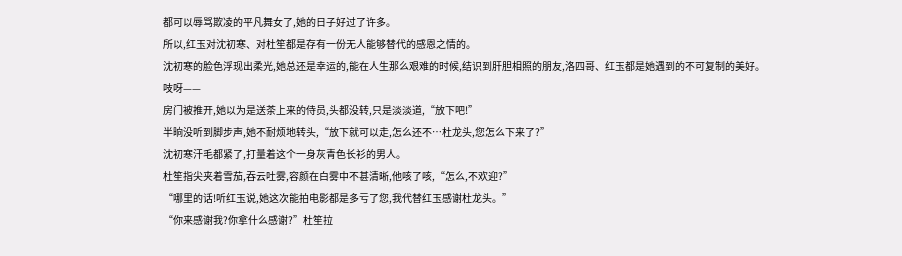都可以辱骂欺凌的平凡舞女了,她的日子好过了许多。
所以,红玉对沈初寒、对杜笙都是存有一份无人能够替代的感恩之情的。
沈初寒的脸色浮现出柔光,她总还是幸运的,能在人生那么艰难的时候,结识到肝胆相照的朋友,洛四哥、红玉都是她遇到的不可复制的美好。
吱呀——
房门被推开,她以为是送茶上来的侍员,头都没转,只是淡淡道,“放下吧!”
半晌没听到脚步声,她不耐烦地转头,“放下就可以走,怎么还不…杜龙头,您怎么下来了?”
沈初寒汗毛都紧了,打量着这个一身灰青色长衫的男人。
杜笙指尖夹着雪茄,吞云吐雾,容颜在白雾中不甚清晰,他咳了咳,“怎么,不欢迎?”
“哪里的话!听红玉说,她这次能拍电影都是多亏了您,我代替红玉感谢杜龙头。”
“你来感谢我?你拿什么感谢?”杜笙拉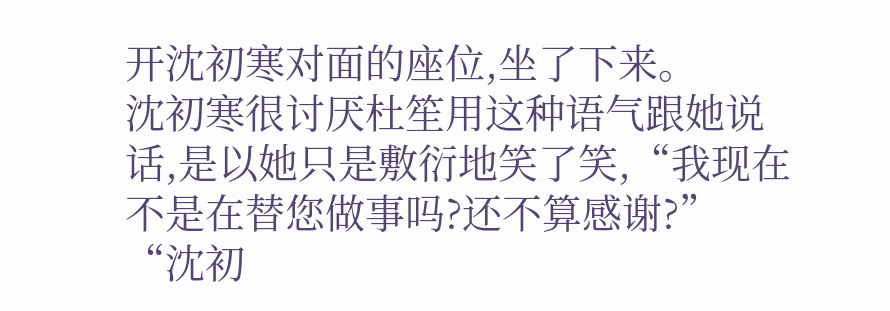开沈初寒对面的座位,坐了下来。
沈初寒很讨厌杜笙用这种语气跟她说话,是以她只是敷衍地笑了笑,“我现在不是在替您做事吗?还不算感谢?”
“沈初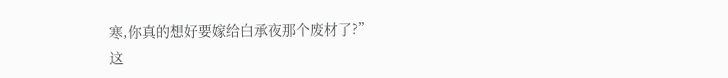寒,你真的想好要嫁给白承夜那个废材了?”
这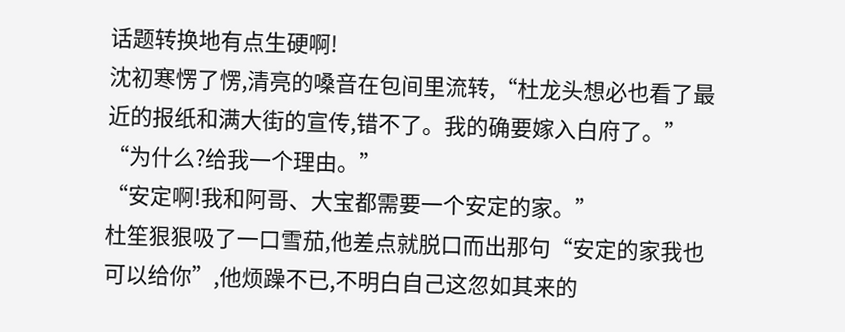话题转换地有点生硬啊!
沈初寒愣了愣,清亮的嗓音在包间里流转,“杜龙头想必也看了最近的报纸和满大街的宣传,错不了。我的确要嫁入白府了。”
“为什么?给我一个理由。”
“安定啊!我和阿哥、大宝都需要一个安定的家。”
杜笙狠狠吸了一口雪茄,他差点就脱口而出那句“安定的家我也可以给你”,他烦躁不已,不明白自己这忽如其来的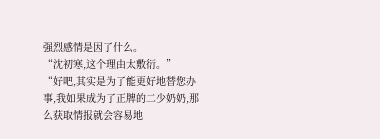强烈感情是因了什么。
“沈初寒,这个理由太敷衍。”
“好吧,其实是为了能更好地替您办事,我如果成为了正牌的二少奶奶,那么获取情报就会容易地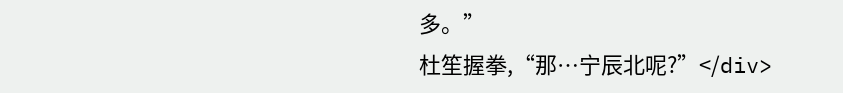多。”
杜笙握拳,“那…宁辰北呢?”</div>